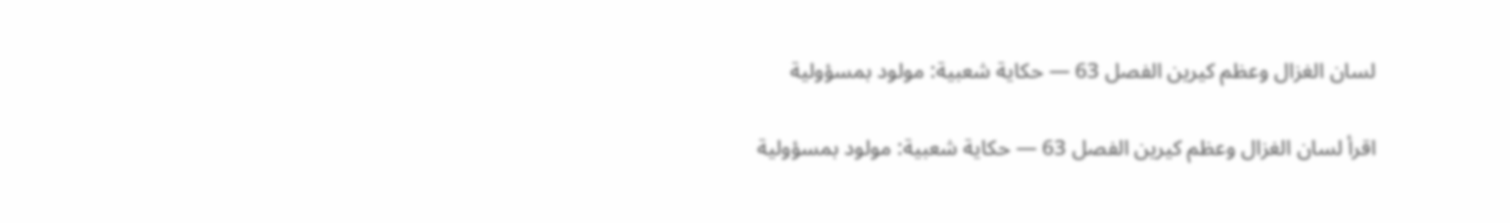لسان الغزال وعظم كيرين الفصل 63 — حكاية شعبية: مولود بمسؤولية

اقرأ لسان الغزال وعظم كيرين الفصل 63 — حكاية شعبية: مولود بمسؤولية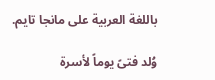باللغة العربية على مانجا تايم.

وُلد فتىً يوماً لأسرة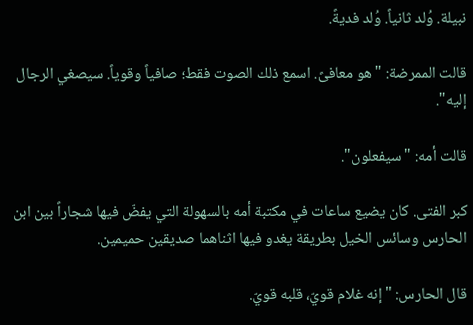نبيلة. وُلد ثانياً. وُلد فديةً.

قالت الممرضة: "هو معافىً. اسمع ذلك الصوت فقط؛ صافياً وقوياً. سيصغي الرجال إليه".

قالت أمه: "سيفعلون".

كبر الفتى. كان يضيع ساعات في مكتبة أمه بالسهولة التي يفضّ فيها شجاراً بين ابن الحارس وسائس الخيل بطريقة يغدو فيها اثناهما صديقين حميمين.

قال الحارس: "إنه غلام قويّ، قلبه قويّ.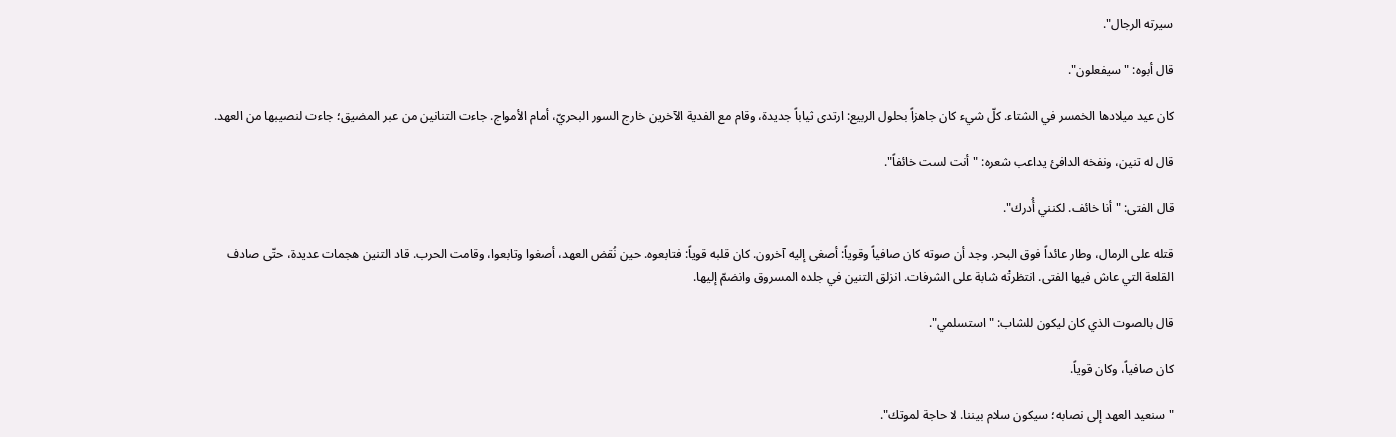سيرته الرجال".

قال أبوه: "سيفعلون".

كان عيد ميلادها الخمسر في الشتاء. كلّ شيء كان جاهزاً بحلول الربيع: ارتدى ثياباً جديدة، وقام مع الفدية الآخرين خارج السور البحريّ، أمام الأمواج. جاءت التنانين من عبر المضيق؛ جاءت لنصيبها من العهد.

قال له تنين، ونفخه الدافئ يداعب شعره: "أنت لست خائفاً".

قال الفتى: "أنا خائف. لكنني أُدرك".

قتله على الرمال، وطار عائداً فوق البحر. وجد أن صوته كان صافياً وقوياً: أصغى إليه آخرون. كان قلبه قوياً: فتابعوه. حين نُقض العهد، أصغوا وتابعوا، وقامت الحرب. قاد التنين هجمات عديدة، حتّى صادف القلعة التي عاش فيها الفتى. انتظرتْه شابة على الشرفات. انزلق التنين في جلده المسروق وانضمّ إليها.

قال بالصوت الذي كان ليكون للشاب: "استسلمي".

كان صافياً، وكان قوياً.

"سنعيد العهد إلى نصابه؛ سيكون سلام بيننا. لا حاجة لموتك".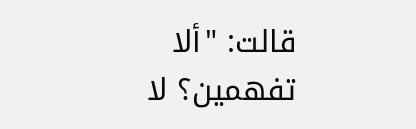قالت: "ألا تفهمين؟ لا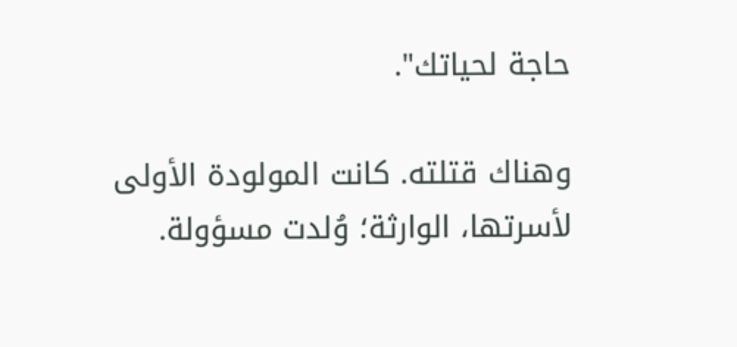حاجة لحياتك".

وهناك قتلته. كانت المولودة الأولى لأسرتها، الوارثة؛ وُلدت مسؤولة.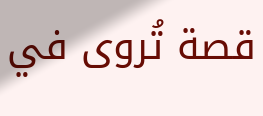قصة تُروى في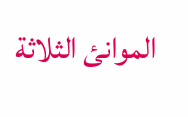الموانئ الثلاثة